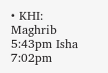• KHI: Maghrib 5:43pm Isha 7:02pm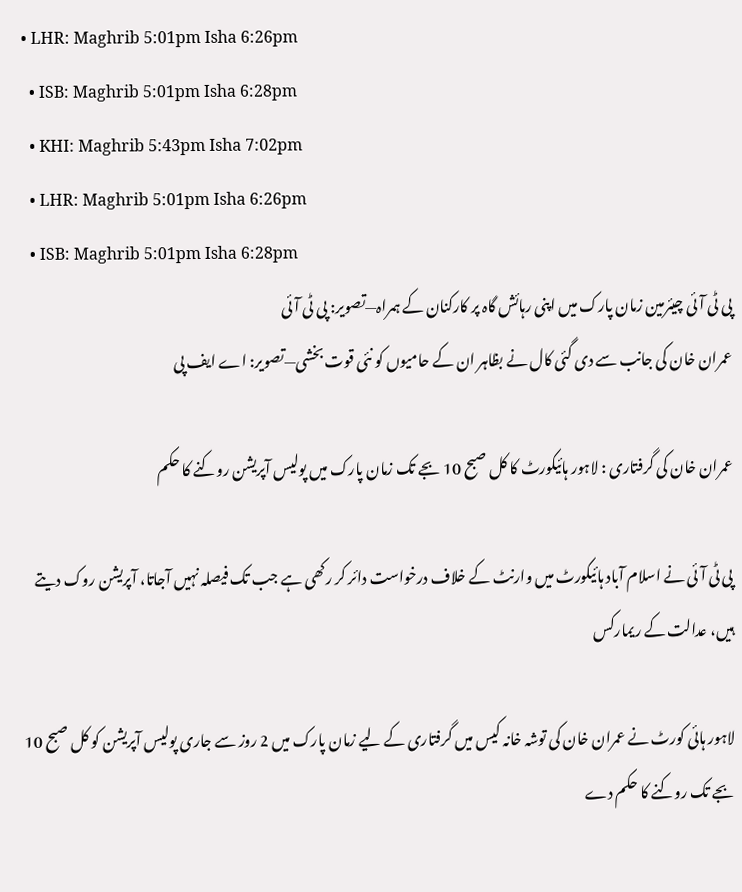• LHR: Maghrib 5:01pm Isha 6:26pm
  • ISB: Maghrib 5:01pm Isha 6:28pm
  • KHI: Maghrib 5:43pm Isha 7:02pm
  • LHR: Maghrib 5:01pm Isha 6:26pm
  • ISB: Maghrib 5:01pm Isha 6:28pm
پی ٹی آئی چیئرمین زمان پارک میں اپنی رہائش گاہ پر کارکنان کے ہمراہ—تصویر: پی ٹی آئی
عمران خان کی جانب سے دی گئی کال نے بظاہر ان کے حامیوں کو نئی قوت بخشی—تصویر: اے ایف پی

عمران خان کی گرفتاری : لاہور ہائیکورٹ کا کل صبح 10 بجے تک زمان پارک میں پولیس آپریشن روکنے کا حکم

پی ٹی آئی نے اسلام آباد ہائیکورٹ میں وارنٹ کے خلاف درخواست دائر کر رکھی ہے جب تک فیصلہ نہیں آجاتا، آپریشن روک دیتے ہیں، عدالت کے ریمارکس

لاہور ہائی کورٹ نے عمران خان کی توشہ خانہ کیس میں گرفتاری کے لیے زمان پارک میں 2 روز سے جاری پولیس آپریشن کو کل صبح 10 بجے تک روکنے کا حکم دے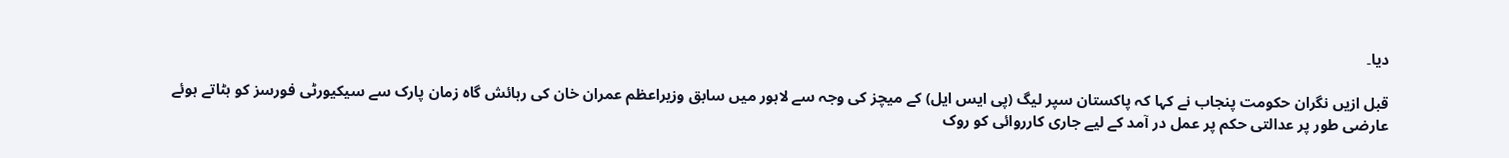دیا۔

قبل ازیں نگران حکومت پنجاب نے کہا کہ پاکستان سپر لیگ (پی ایس ایل) کے میچز کی وجہ سے لاہور میں سابق وزیراعظم عمران خان کی رہائش گاہ زمان پارک سے سیکیورٹی فورسز کو ہٹاتے ہوئے عارضی طور پر عدالتی حکم پر عمل در آمد کے لیے جاری کارروائی کو روک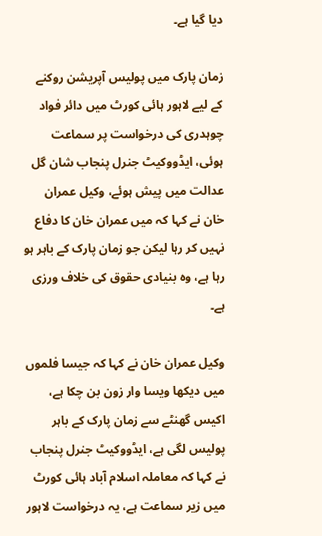دیا گیا ہے۔

زمان پارک میں پولیس آپریشن روکنے کے لیے لاہور ہائی کورٹ میں دائر فواد چوہدری کی درخواست پر سماعت ہوئی، ایڈووکیٹ جنرل پنجاب شان گل عدالت میں پیش ہوئے، وکیل عمران خان نے کہا کہ میں عمران خان کا دفاع نہیں کر رہا لیکن جو زمان پارک کے باہر ہو رہا ہے، وہ بنیادی حقوق کی خلاف ورزی ہے۔

وکیل عمران خان نے کہا کہ جیسا فلموں میں دیکھا ویسا وار زون بن چکا ہے، اکیس گھنٹے سے زمان پارک کے باہر پولیس لگی ہے، ایڈووکیٹ جنرل پنجاب نے کہا کہ معاملہ اسلام آباد ہائی کورٹ میں زیر سماعت ہے، یہ درخواست لاہور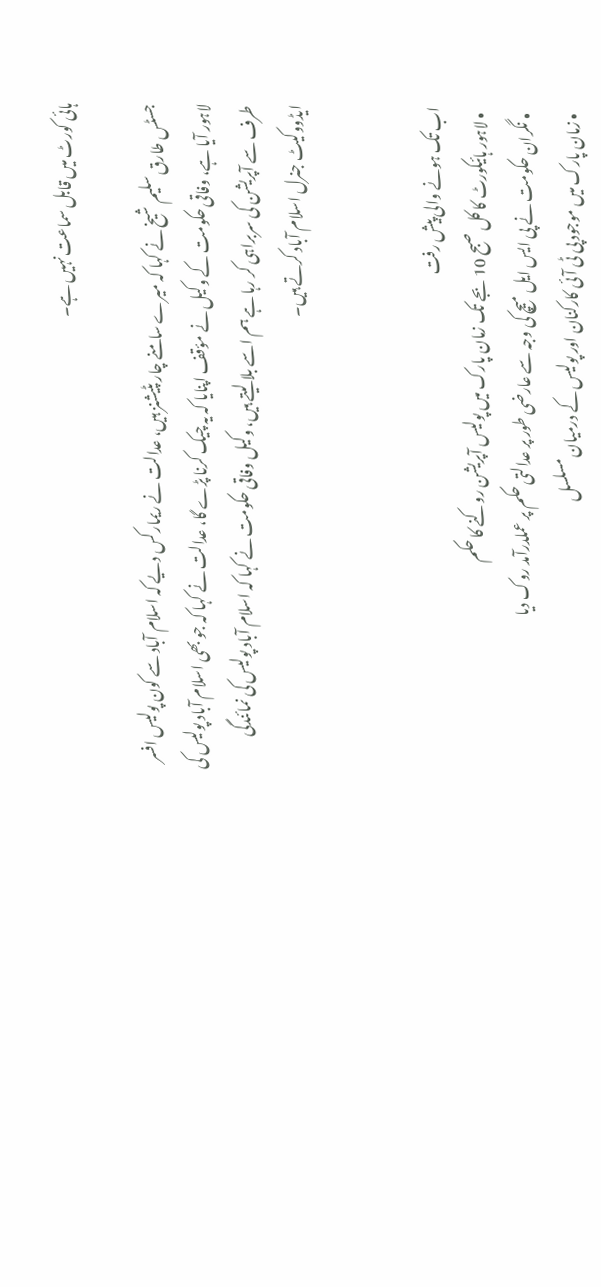ہائی کورٹ میں قابل سماعت نہیں ہے۔

جسٹس طارق سلیم شیخ نے کہا کہ میرے سامنے چار پٹیشنز ہیں، عدالت نے ریمارکس دیے کہ اسلام آباد سے کون پولیس افسر لاہور آیا ہے، وفاقی حکومت کے وکیل نے مؤقف اپنایا کہ یہ چیک کرنا پڑے گا، عدالت نے کہا کہ جو بھی اسلام آباد پولیس کی طرف سے آپریشن کی سربراہی کر رہا ہے ہم اسے بلا لیتے ہیں، وکیل وفاقی حکومت نے کہا کہ اسلام آباد پولیس کی نمائندگی ایڈووکیٹ جنرل اسلام آباد کرتے ہیں۔


اب تک ہونے والی پیش رفت
  • لاہور ہائیکورٹ کا کل صبح 10 بجے تک زمان پارک میں پولیس آپریشن روکنے کا حکم
  • نگران حکومت نے پی ایس ایل میچ کی وجہ سے عارضی طور پر عدالتی حکم پر عملدرآمد روک دیا
  • زمان پارک میں موجود پی ٹی آئی کارکنان اور پولیس کے درمیان مسلسل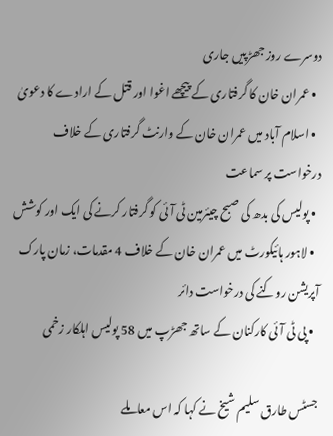دوسرے روز جھڑپیں جاری
  • عمران خان کا گرفتاری کے پیچھے اغوا اور قتل کے ارادے کا دعویٰ
  • اسلام آباد میں عمران خان کے وارنٹ گرفتاری کے خلاف درخواست پر سماعت
  • پولیس کی بدھ کی صبح چیئرمین ٹی آئی کو گرفتار کرنے کی ایک اور کوشش
  • لاہور ہائیکورٹ میں عمران خان کے خلاف 4 مقدمات، زمان پارک آپریشن روکنے کی درخواست دائر
  • پی ٹی آئی کارکنان کے ساتھ جھڑپ میں 58 پولیس اہلکار زخمی

جسٹس طارق سلیم شیخ نے کہا کہ اس معاملے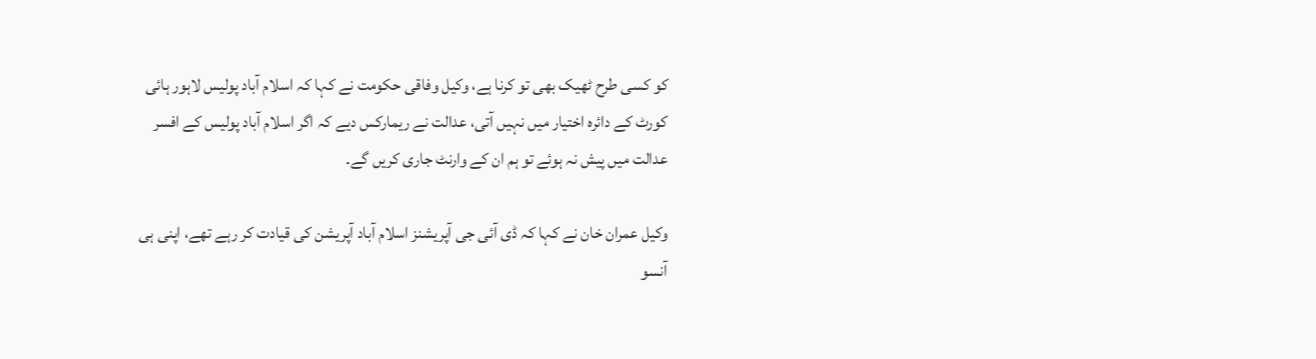کو کسی طرح ٹھیک بھی تو کرنا ہے، وکیل وفاقی حکومت نے کہا کہ اسلام آباد پولیس لاہور ہائی کورٹ کے دائرہ اختیار میں نہیں آتی، عدالت نے ریمارکس دیے کہ اگر اسلام آباد پولیس کے افسر عدالت میں پیش نہ ہوئے تو ہم ان کے وارنٹ جاری کریں گے۔

وکیل عمران خان نے کہا کہ ڈی آئی جی آپریشنز اسلام آباد آپریشن کی قیادت کر رہے تھے، اپنی ہی آنسو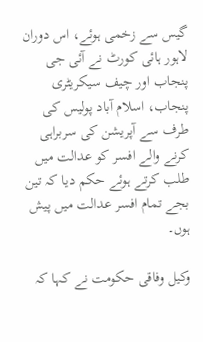گیس سے زخمی ہوئے، اس دوران لاہور ہائی کورٹ نے آئی جی پنجاب اور چیف سیکریٹری پنجاب، اسلام آباد پولیس کی طرف سے آپریشن کی سربراہی کرنے والے افسر کو عدالت میں طلب کرتے ہوئے حکم دیا کہ تین بجے تمام افسر عدالت میں پیش ہوں۔

وکیل وفاقی حکومت نے کہا کہ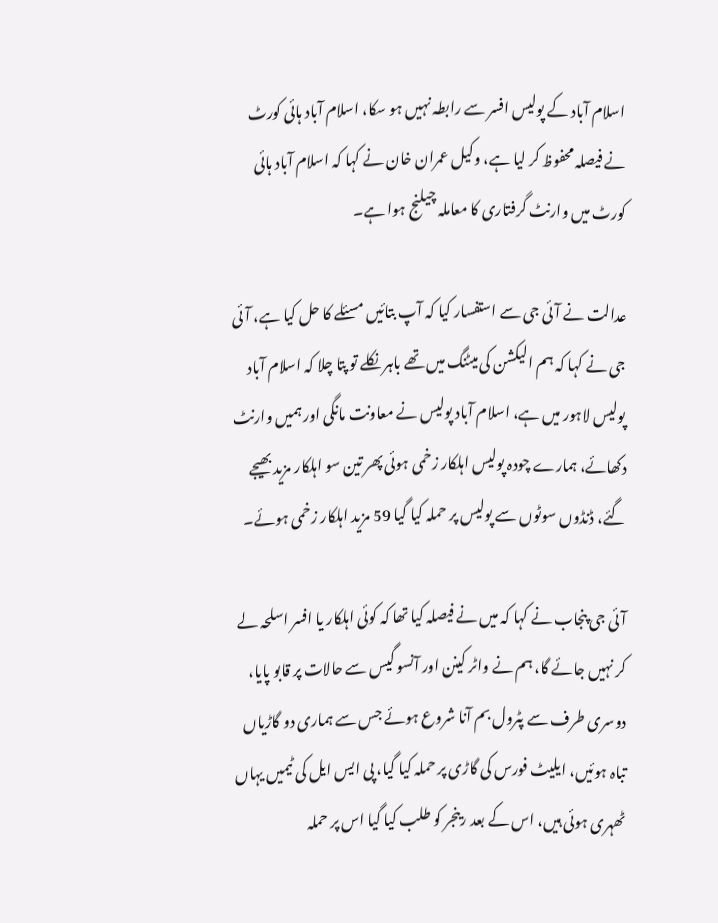اسلام آباد کے پولیس افسر سے رابطہ نہیں ہو سکا، اسلام آباد ہائی کورٹ نے فیصلہ محفوظ کر لیا ہے، وکیل عمران خان نے کہا کہ اسلام آباد ہائی کورٹ میں وارنٹ گرفتاری کا معاملہ چیلنج ہوا ہے۔

عدالت نے آئی جی سے استفسار کیا کہ آپ بتائیں مسئلے کا حل کیا ہے، آئی جی نے کہا کہ ہم الیکشن کی میٹنگ میں تھے باہر نکلے تو پتا چلا کہ اسلام آباد پولیس لاہور میں ہے، اسلام آباد پولیس نے معاونت مانگی اور ہمیں وارنٹ دکھائے، ہمارے چودہ پولیس اہلکار زخمی ہوئی پھر تین سو اہلکار مزید بھیجے گئے، ڈنڈوں سوٹوں سے پولیس پر حملہ کیا گیا 59 مزید اہلکار زخمی ہوئے۔

آئی جی پنجاب نے کہا کہ میں نے فیصلہ کیا تھا کہ کوئی اہلکار یا افسر اسلحہ لے کر نہیں جائے گا، ہم نے واٹر کینن اور آنسو گیس سے حالات پر قابو پایا، دوسری طرف سے پٹرول بم آنا شروع ہوئے جس سے ہماری دو گاڑیاں تباہ ہوئیں، ایلیٹ فورس کی گاڑی پر حملہ کیا گیا، پی ایس ایل کی ٹیمیں یہاں ٹھہری ہوئی ہیں، اس کے بعد رینجر کو طلب کیا گیا اس پر حملہ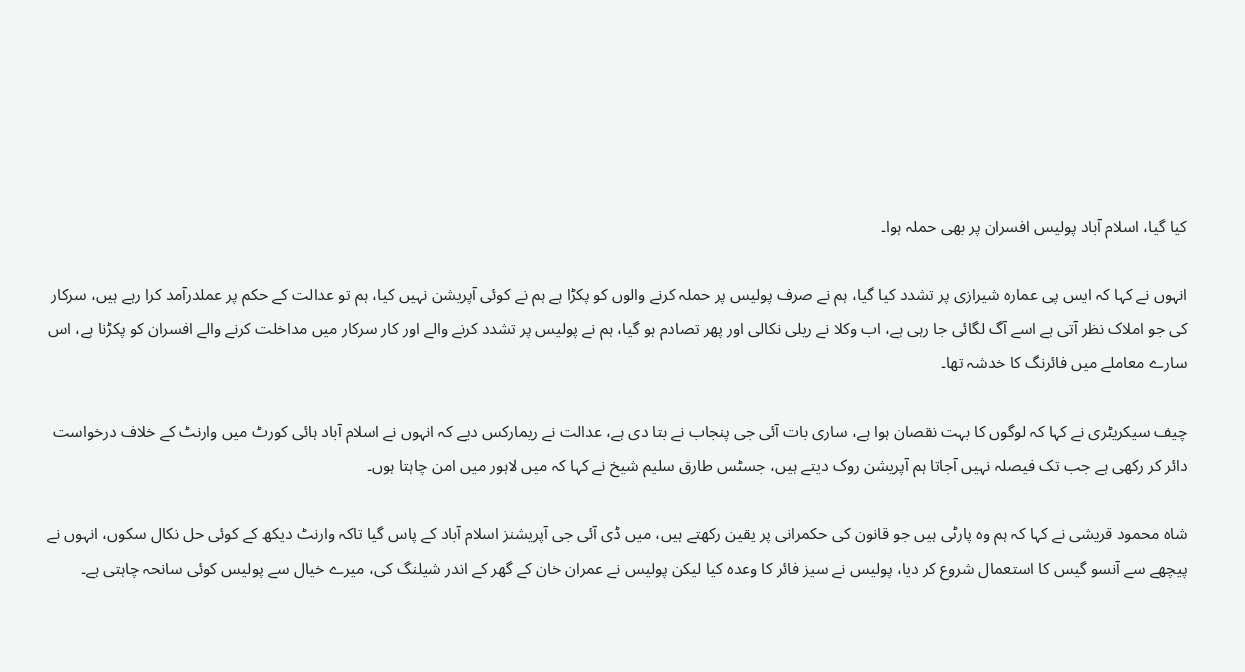کیا گیا، اسلام آباد پولیس افسران پر بھی حملہ ہوا۔

انہوں نے کہا کہ ایس پی عمارہ شیرازی پر تشدد کیا گیا، ہم نے صرف پولیس پر حملہ کرنے والوں کو پکڑا ہے ہم نے کوئی آپریشن نہیں کیا، ہم تو عدالت کے حکم پر عملدرآمد کرا رہے ہیں، سرکار کی جو املاک نظر آتی ہے اسے آگ لگائی جا رہی ہے، اب وکلا نے ریلی نکالی اور پھر تصادم ہو گیا، ہم نے پولیس پر تشدد کرنے والے اور کار سرکار میں مداخلت کرنے والے افسران کو پکڑنا ہے، اس سارے معاملے میں فائرنگ کا خدشہ تھا۔

چیف سیکریٹری نے کہا کہ لوگوں کا بہت نقصان ہوا ہے، ساری بات آئی جی پنجاب نے بتا دی ہے، عدالت نے ریمارکس دیے کہ انہوں نے اسلام آباد ہائی کورٹ میں وارنٹ کے خلاف درخواست دائر کر رکھی ہے جب تک فیصلہ نہیں آجاتا ہم آپریشن روک دیتے ہیں، جسٹس طارق سلیم شیخ نے کہا کہ میں لاہور میں امن چاہتا ہوں۔

شاہ محمود قریشی نے کہا کہ ہم وہ پارٹی ہیں جو قانون کی حکمرانی پر یقین رکھتے ہیں، میں ڈی آئی جی آپریشنز اسلام آباد کے پاس گیا تاکہ وارنٹ دیکھ کے کوئی حل نکال سکوں، انہوں نے پیچھے سے آنسو گیس کا استعمال شروع کر دیا، پولیس نے سیز فائر کا وعدہ کیا لیکن پولیس نے عمران خان کے گھر کے اندر شیلنگ کی، میرے خیال سے پولیس کوئی سانحہ چاہتی ہے۔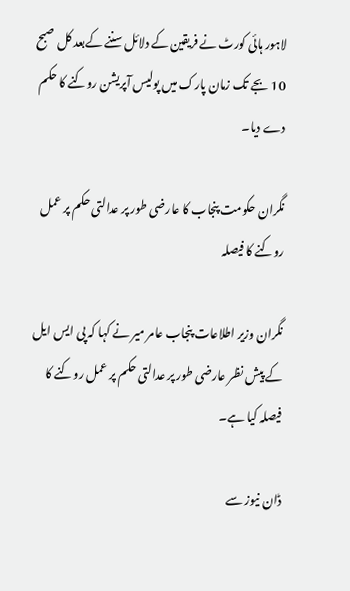لاہور ہائی کورٹ نے فریقین کے دلائل سننے کےبعد کل صبح 10 بجے تک زمان پارک میں پولیس آپریشن روکنے کا حکم دے دیا۔

نگران حکومت پنجاب کا عارضی طور پر عدالتی حکم پر عمل روکنے کا فیصلہ

نگران وزیر اطلاعات پنجاب عامر میر نے کہا کہ پی ایس ایل کے پیش نظر عارضی طور پر عدالتی حکم پر عمل روکنے کا فیصلہ کیا ہے۔

ڈان نیوز سے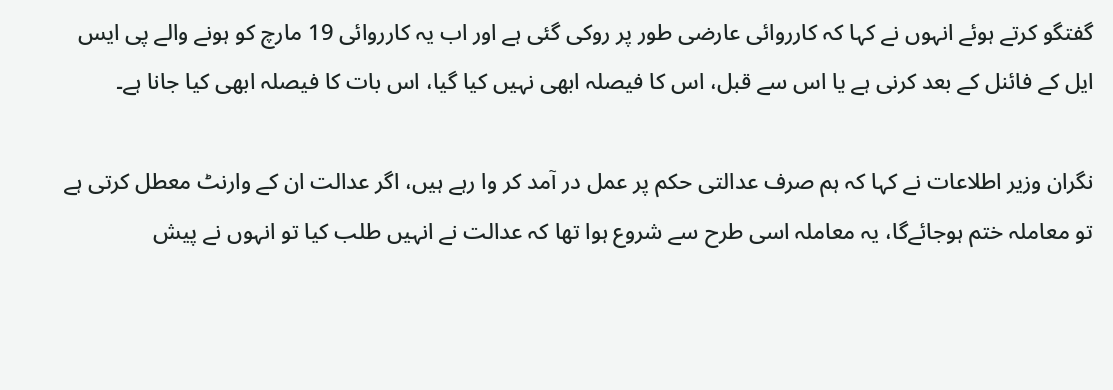گفتگو کرتے ہوئے انہوں نے کہا کہ کارروائی عارضی طور پر روکی گئی ہے اور اب یہ کارروائی 19 مارچ کو ہونے والے پی ایس ایل کے فائنل کے بعد کرنی ہے یا اس سے قبل، اس کا فیصلہ ابھی نہیں کیا گیا، اس بات کا فیصلہ ابھی کیا جانا ہے۔

نگران وزیر اطلاعات نے کہا کہ ہم صرف عدالتی حکم پر عمل در آمد کر وا رہے ہیں، اگر عدالت ان کے وارنٹ معطل کرتی ہے تو معاملہ ختم ہوجائےگا، یہ معاملہ اسی طرح سے شروع ہوا تھا کہ عدالت نے انہیں طلب کیا تو انہوں نے پیش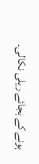ہونے کے بجائے ریلی نکالی۔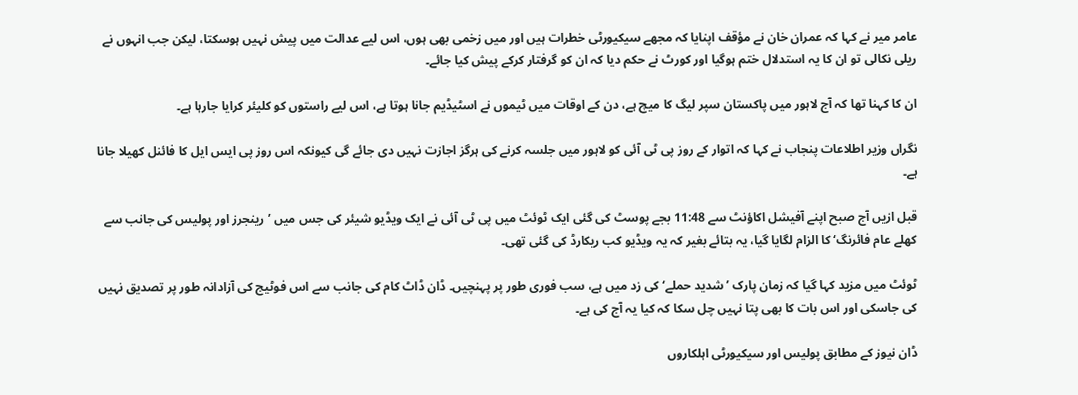عامر میر نے کہا کہ عمران خان نے مؤقف اپنایا کہ مجھے سیکیورٹی خطرات ہیں اور میں زخمی بھی ہوں، اس لیے عدالت میں پیش نہیں ہوسکتا، لیکن جب انہوں نے ریلی نکالی تو ان کا یہ استدلال ختم ہوگیا اور کورٹ نے حکم دیا کہ ان کو گرفتار کرکے پیش کیا جائے۔

ان کا کہنا تھا کہ آج لاہور میں پاکستان سپر لیگ کا میچ ہے، دن کے اوقات میں ٹیموں نے اسٹیڈیم جانا ہوتا ہے، اس لیے راستوں کو کلیئر کرایا جارہا ہے۔

نگراں وزیر اطلاعات پنجاب نے کہا کہ اتوار کے روز پی ٹی آئی کو لاہور میں جلسہ کرنے کی ہرگز اجازت نہیں دی جائے گی کیونکہ اس روز پی ایس ایل کا فائنل کھیلا جانا ہے۔

قبل ازیں آج صبح اپنے آفیشل اکاؤنٹ سے 11:48 بجے پوسٹ کی گئی ایک ٹوئٹ میں پی ٹی آئی نے ایک ویڈیو شیئر کی جس میں ’رینجرز اور پولیس کی جانب سے کھلے عام فائرنگ‘ کا الزام لگایا گیا، یہ بتائے بغیر کہ یہ ویڈیو کب ریکارڈ کی گئی تھی۔

ٹوئٹ میں مزید کہا گیا کہ زمان پارک ’شدید حملے‘ کی زد میں ہے، سب فوری طور پر پہنچیں۔ ڈان ڈاٹ کام کی جانب سے اس فوٹیج کی آزادانہ طور پر تصدیق نہیں کی جاسکی اور اس بات کا بھی پتا نہیں چل سکا کہ کیا یہ آج کی ہے۔

ڈان نیوز کے مطابق پولیس اور سیکیورٹی اہلکاروں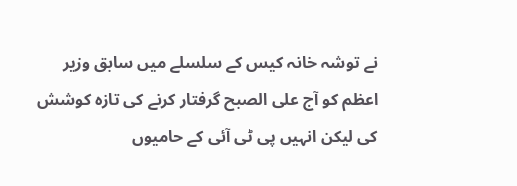نے توشہ خانہ کیس کے سلسلے میں سابق وزیر اعظم کو آج علی الصبح گرفتار کرنے کی تازہ کوشش کی لیکن انہیں پی ٹی آئی کے حامیوں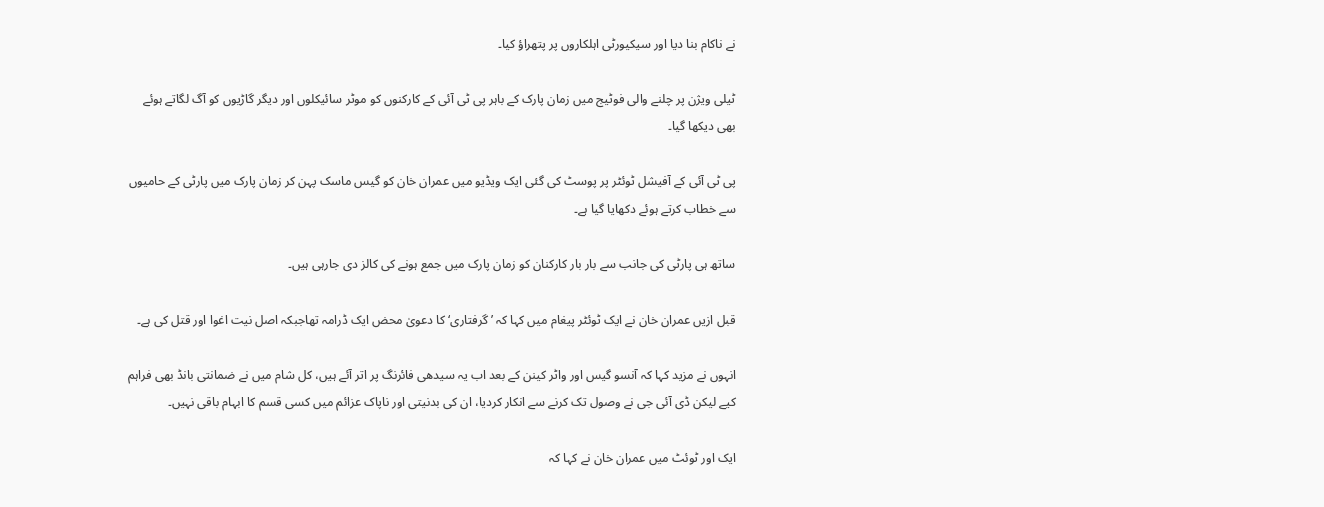نے ناکام بنا دیا اور سیکیورٹی اہلکاروں پر پتھراؤ کیا۔

ٹیلی ویژن پر چلنے والی فوٹیج میں زمان پارک کے باہر پی ٹی آئی کے کارکنوں کو موٹر سائیکلوں اور دیگر گاڑیوں کو آگ لگاتے ہوئے بھی دیکھا گیا۔

پی ٹی آئی کے آفیشل ٹوئٹر پر پوسٹ کی گئی ایک ویڈیو میں عمران خان کو گیس ماسک پہن کر زمان پارک میں پارٹی کے حامیوں سے خطاب کرتے ہوئے دکھایا گیا ہے۔

ساتھ ہی پارٹی کی جانب سے بار بار کارکنان کو زمان پارک میں جمع ہونے کی کالز دی جارہی ہیں۔

قبل ازیں عمران خان نے ایک ٹوئٹر پیغام میں کہا کہ ’گرفتاری‘ کا دعویٰ محض ایک ڈرامہ تھاجبکہ اصل نیت اغوا اور قتل کی ہے۔

انہوں نے مزید کہا کہ آنسو گیس اور واٹر کینن کے بعد اب یہ سیدھی فائرنگ پر اتر آئے ہیں، کل شام میں نے ضمانتی بانڈ بھی فراہم کیے لیکن ڈی آئی جی نے وصول تک کرنے سے انکار کردیا، ان کی بدنیتی اور ناپاک عزائم میں کسی قسم کا ابہام باقی نہیں۔

ایک اور ٹوئٹ میں عمران خان نے کہا کہ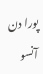پورا دن آنسو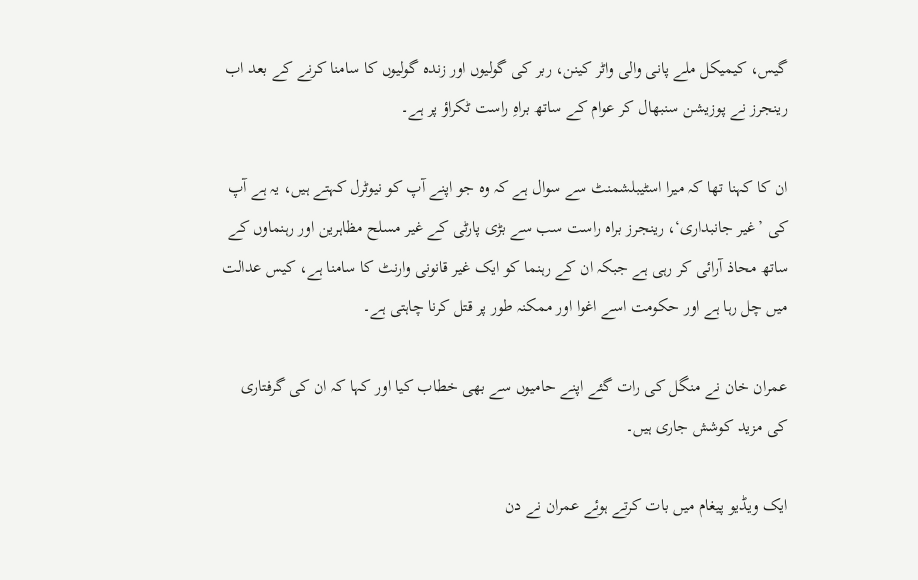گیس، کیمیکل ملے پانی والی واٹر کینن، ربر کی گولیوں اور زندہ گولیوں کا سامنا کرنے کے بعد اب رینجرز نے پوزیشن سنبھال کر عوام کے ساتھ براہِ راست ٹکراؤ پر ہے۔

ان کا کہنا تھا کہ میرا اسٹیبلشمنٹ سے سوال ہے کہ وہ جو اپنے آپ کو نیوٹرل کہتے ہیں، یہ ہے آپ کی ’غیر جانبداری‘، رینجرز براہ راست سب سے بڑی پارٹی کے غیر مسلح مظاہرین اور رہنماوں کے ساتھ محاذ آرائی کر رہی ہے جبکہ ان کے رہنما کو ایک غیر قانونی وارنٹ کا سامنا ہے، کیس عدالت میں چل رہا ہے اور حکومت اسے اغوا اور ممکنہ طور پر قتل کرنا چاہتی ہے۔

عمران خان نے منگل کی رات گئے اپنے حامیوں سے بھی خطاب کیا اور کہا کہ ان کی گرفتاری کی مزید کوشش جاری ہیں۔

ایک ویڈیو پیغام میں بات کرتے ہوئے عمران نے دن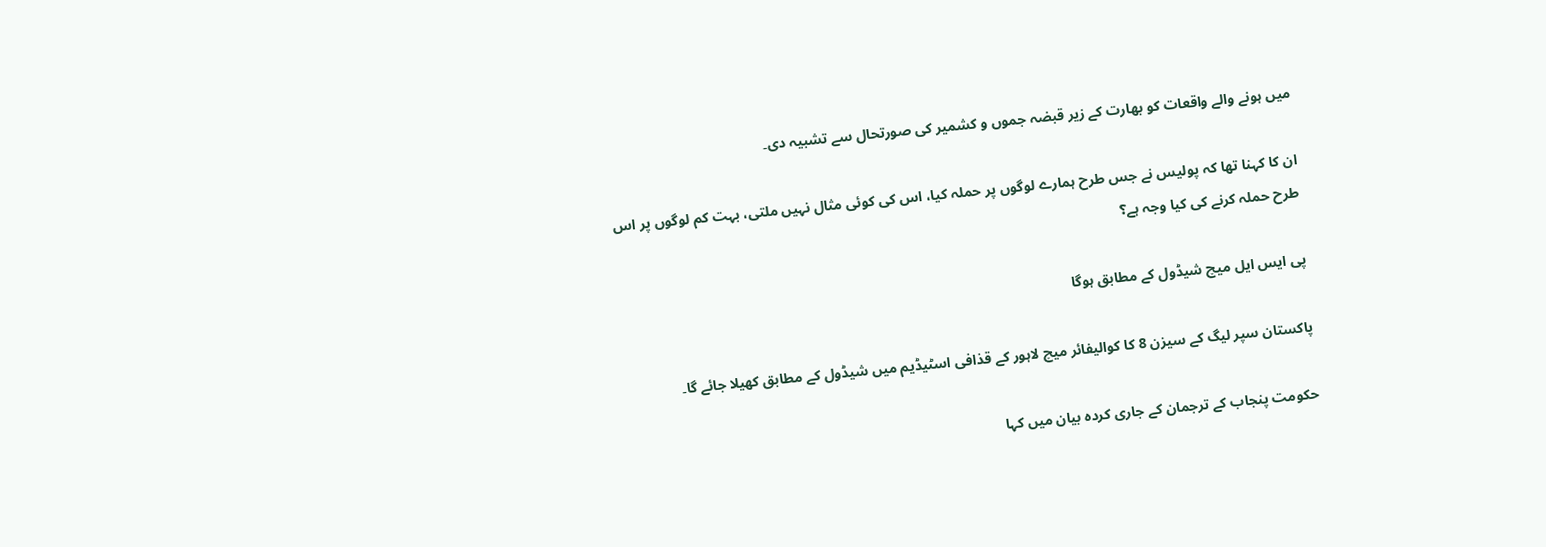میں ہونے والے واقعات کو بھارت کے زیر قبضہ جموں و کشمیر کی صورتحال سے تشبیہ دی۔

ان کا کہنا تھا کہ پولیس نے جس طرح ہمارے لوگوں پر حملہ کیا، اس کی کوئی مثال نہیں ملتی، بہت کم لوگوں پر اس طرح حملہ کرنے کی کیا وجہ ہے؟

پی ایس ایل میچ شیڈول کے مطابق ہوگا

پاکستان سپر لیگ کے سیزن 8 کا کوالیفائر میچ لاہور کے قذافی اسٹیڈیم میں شیڈول کے مطابق کھیلا جائے گا۔

حکومت پنجاب کے ترجمان کے جاری کردہ بیان میں کہا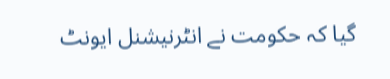گیا کہ حکومت نے انٹرنیشنل ایونٹ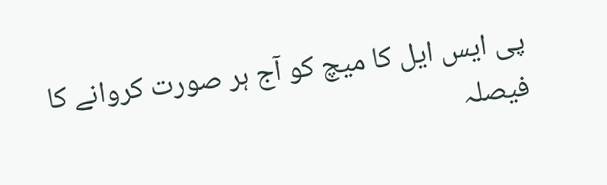پی ایس ایل کا میچ کو آج ہر صورت کروانے کا فیصلہ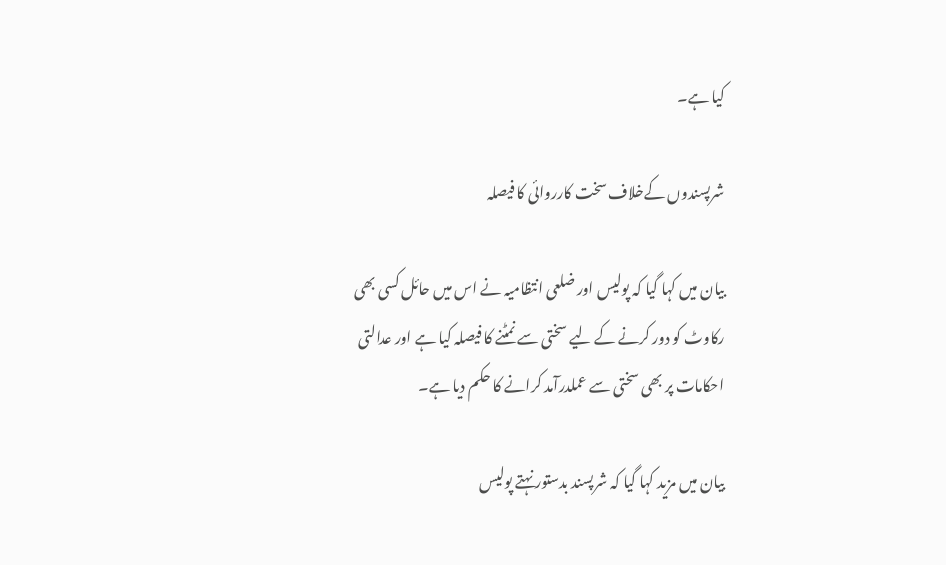کیا ہے۔

شرپسندوں کےخلاف سخت کارروائی کا فیصلہ

بیان میں کہا گیا کہ پولیس اور ضلعی انتظامیہ نے اس میں حائل کسی بھی رکاوٹ کو دور کرنے کے لیے سختی سے نمٹنے کا فیصلہ کیا ہے اور عدالتی احکامات پر بھی سختی سے عملدرآمد کرانے کا حکم دیا ہے۔

بیان میں مزید کہا گیا کہ شرپسند بدستور نہتے پولیس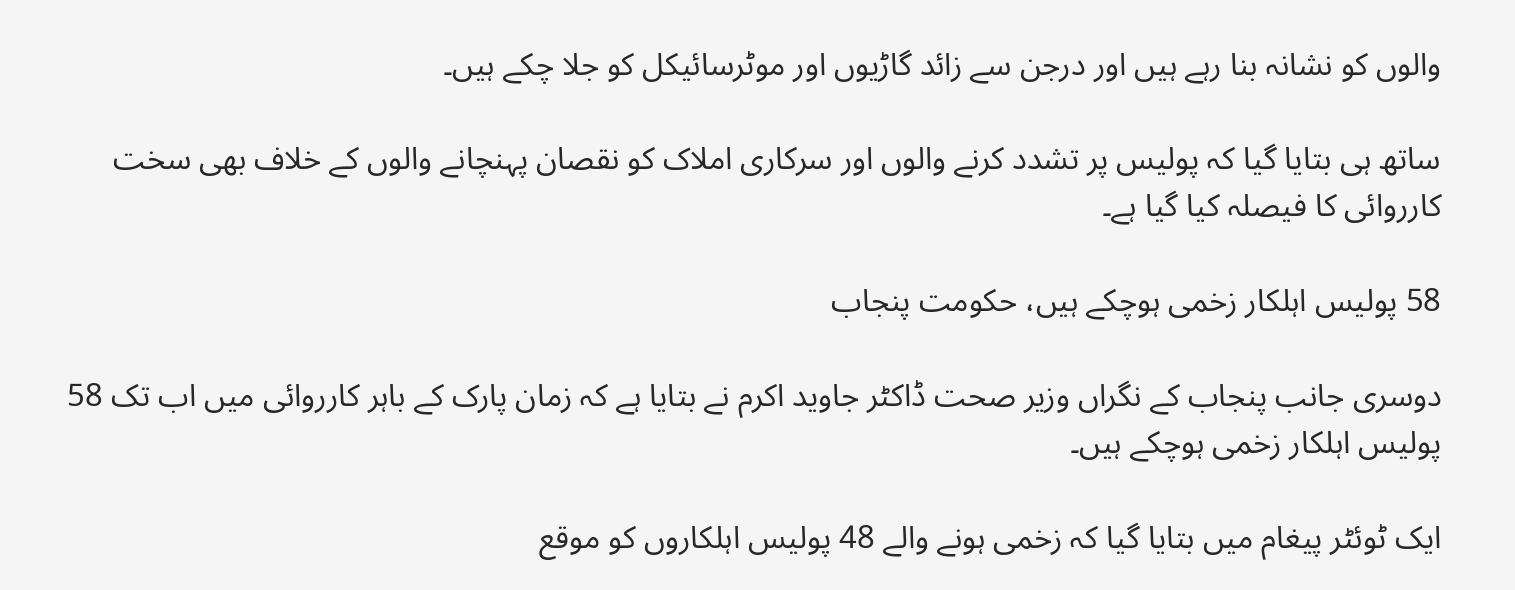والوں کو نشانہ بنا رہے ہیں اور درجن سے زائد گاڑیوں اور موٹرسائیکل کو جلا چکے ہیں۔

ساتھ ہی بتایا گیا کہ پولیس پر تشدد کرنے والوں اور سرکاری املاک کو نقصان پہنچانے والوں کے خلاف بھی سخت کارروائی کا فیصلہ کیا گیا ہے۔

58 پولیس اہلکار زخمی ہوچکے ہیں، حکومت پنجاب

دوسری جانب پنجاب کے نگراں وزیر صحت ڈاکٹر جاوید اکرم نے بتایا ہے کہ زمان پارک کے باہر کارروائی میں اب تک 58 پولیس اہلکار زخمی ہوچکے ہیں۔

ایک ٹوئٹر پیغام میں بتایا گیا کہ زخمی ہونے والے 48 پولیس اہلکاروں کو موقع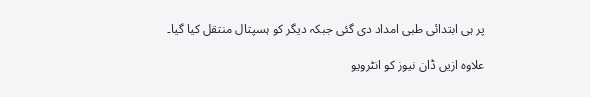پر ہی ابتدائی طبی امداد دی گئی جبکہ دیگر کو ہسپتال منتقل کیا گیا۔

علاوہ ازیں ڈان نیوز کو انٹرویو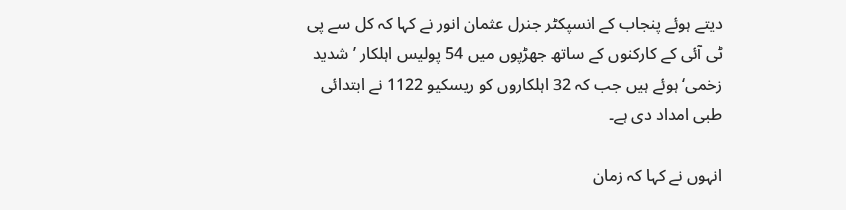دیتے ہوئے پنجاب کے انسپکٹر جنرل عثمان انور نے کہا کہ کل سے پی ٹی آئی کے کارکنوں کے ساتھ جھڑپوں میں 54 پولیس اہلکار ’شدید زخمی‘ ہوئے ہیں جب کہ 32 اہلکاروں کو ریسکیو 1122 نے ابتدائی طبی امداد دی ہے۔

انہوں نے کہا کہ زمان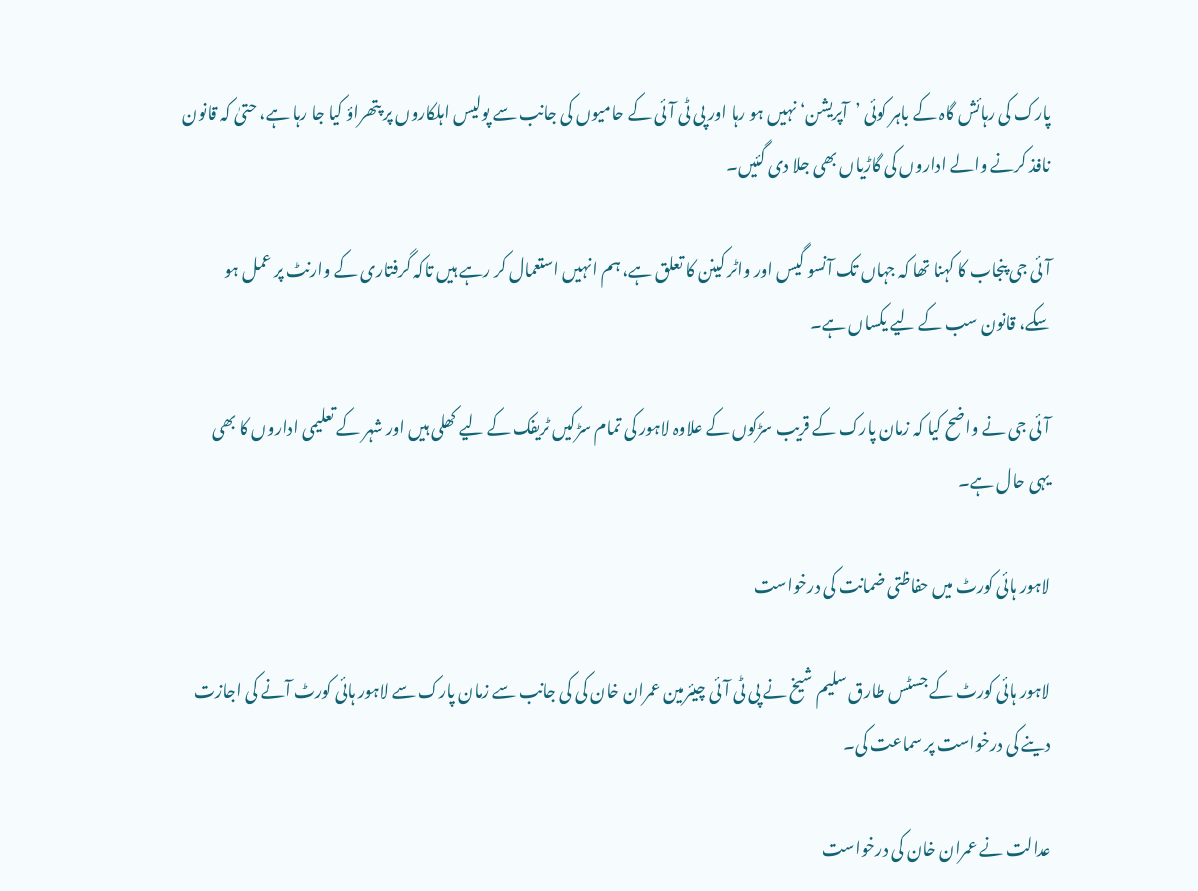پارک کی رہائش گاہ کے باہر کوئی ’آپریشن‘ نہیں ہو رہا اور پی ٹی آئی کے حامیوں کی جانب سے پولیس اہلکاروں پر پتھراؤ کیا جا رہا ہے، حتیٰ کہ قانون نافذ کرنے والے اداروں کی گاڑیاں بھی جلا دی گئیں۔

آئی جی پنجاب کا کہنا تھا کہ جہاں تک آنسو گیس اور واٹر کینن کا تعلق ہے، ہم انہیں استعمال کر رہے ہیں تاکہ گرفتاری کے وارنٹ پر عمل ہو سکے، قانون سب کے لیے یکساں ہے۔

آئی جی نے واضح کیا کہ زمان پارک کے قریب سڑکوں کے علاوہ لاہور کی تمام سڑکیں ٹریفک کے لیے کھلی ہیں اور شہر کے تعلیمی اداروں کا بھی یہی حال ہے۔

لاہور ہائی کورٹ میں حفاظتی ضمانت کی درخواست

لاہور ہائی کورٹ کے جسٹس طارق سلیم شیخ نے پی ٹی آئی چیئرمین عمران خان کی کی جانب سے زمان پارک سے لاہور ہائی کورٹ آنے کی اجازت دینے کی درخواست پر سماعت کی۔

عدالت نے عمران خان کی درخواست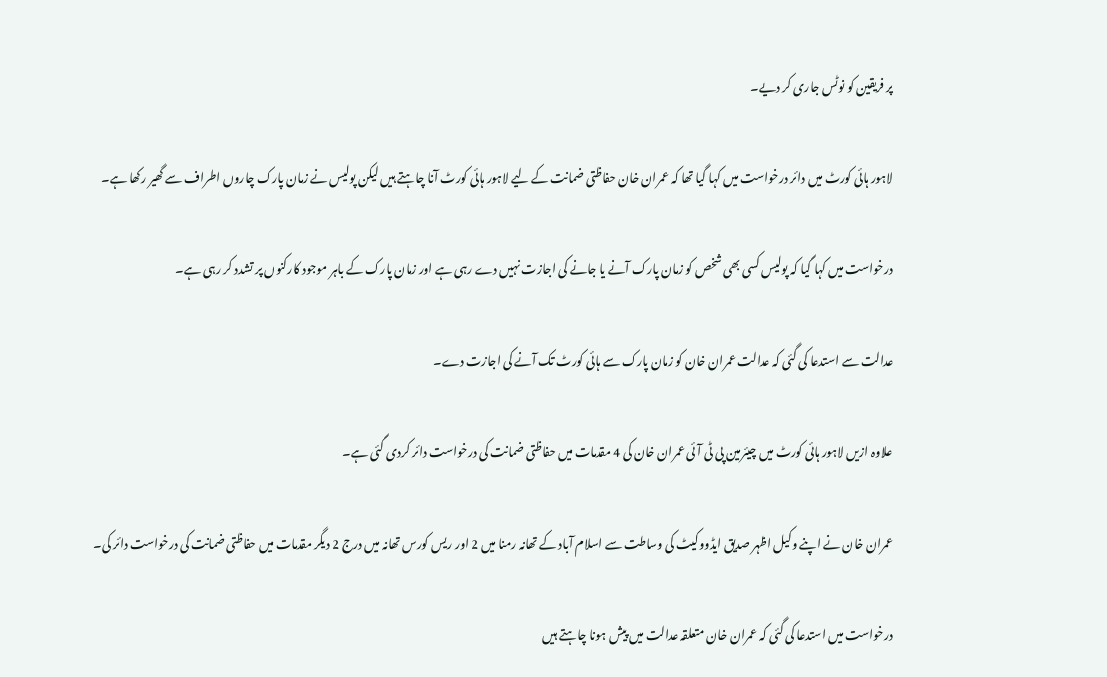پر فریقین کو نوٹس جاری کر دیے۔

لاہور ہائی کورٹ میں دائر درخواست میں کہا گیا تھا کہ عمران خان حفاظتی ضمانت کے لیے لاہور ہائی کورٹ آنا چاہتے ہیں لیکن پولیس نے زمان پارک چاروں اطراف سے گھیر رکھا ہے۔

درخواست میں کہا گیا کہ پولیس کسی بھی شخص کو زمان پارک آنے یا جانے کی اجازت نہیں دے رہی ہے اور زمان پارک کے باہر موجود کارکنوں پر تشدد کر رہی ہے۔

عدالت سے استدعا کی گئی کہ عدالت عمران خان کو زمان پارک سے ہائی کورٹ تک آنے کی اجازت دے۔

علاوہ ازیں لاہور ہائی کورٹ میں چیئرمین پی ٹی آئی عمران خان کی 4 مقدمات میں حفاظتی ضمانت کی درخواست دائر کردی گئی ہے۔

عمران خان نے اپنے وکیل اظہر صدیق ایڈووکیٹ کی وساطت سے اسلام آباد کے تھانہ رمنا میں 2 اور ریس کورس تھانہ میں درج 2 دیگر مقدمات میں حفاظتی ضمانت کی درخواست دائر کی۔

درخواست میں استدعا کی گئی کہ عمران خان متعلقہ عدالت میں پیش ہونا چاہتے ہیں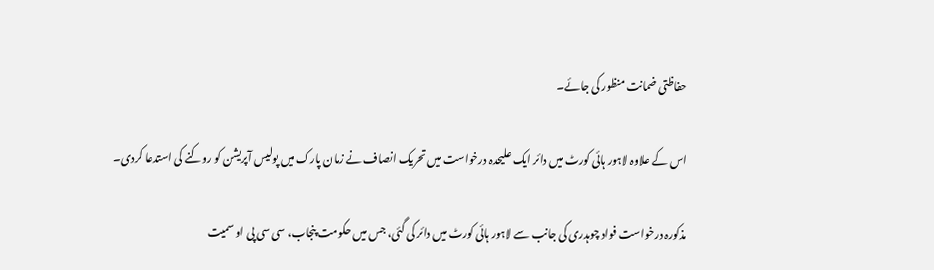حفاظتی ضمانت منظور کی جائے۔

اس کے علاوہ لاہور ہائی کورٹ میں دائر ایک علیحدہ درخواست میں تحریک انصاف نے زمان پارک میں پولیس آپریشن کو روکنے کی استدعا کردی۔

مذکورہ درخواست فواد چوہدری کی جانب سے لاہور ہائی کورٹ میں دائر کی گئی، جس میں حکومت پنجاب، سی سی پی او سمیت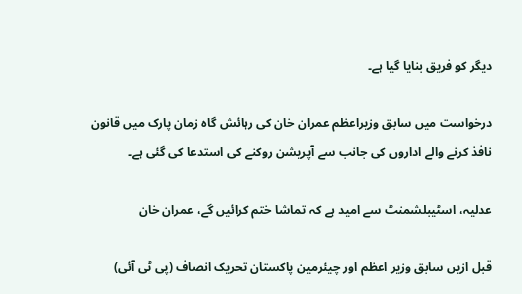دیگر کو فریق بنایا گیا ہے۔

درخواست میں سابق وزیراعظم عمران خان کی رہائش گاہ زمان پارک میں قانون نافذ کرنے والے اداروں کی جانب سے آپریشن روکنے کی استدعا کی گئی ہے۔

عدلیہ، اسٹیبلشمنٹ سے امید ہے کہ تماشا ختم کرائیں گے، عمران خان

قبل ازیں سابق وزیر اعظم اور چیئرمین پاکستان تحریک انصاف (پی ٹی آئی)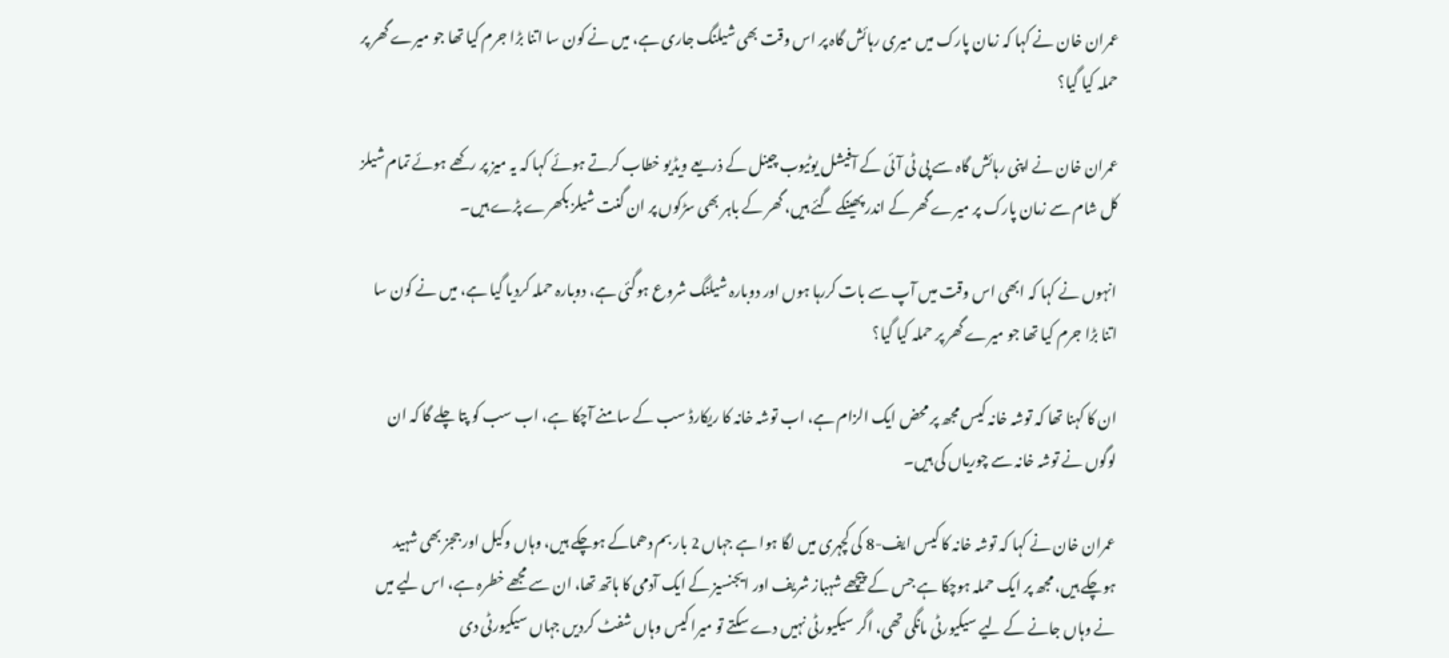عمران خان نے کہا کہ زمان پارک میں میری رہائش گاہ پر اس وقت بھی شیلنگ جاری ہے، میں نے کون سا اتنا بڑا جرم کیا تھا جو میرے گھر پر حملہ کیا گیا؟

عمران خان نے اپنی رہائش گاہ سے پی ٹی آئی کے آفیشل یوٹیوب چینل کے ذریعے ویڈیو خطاب کرتے ہوئے کہا کہ یہ میز پر رکھے ہوئے تمام شیلز کل شام سے زمان پارک پر میرے گھر کے اندر پھینکے گئے ہیں، گھر کے باہر بھی سڑکوں پر ان گنت شیلز بکھرے پڑے ہیں۔

انہوں نے کہا کہ ابھی اس وقت میں آپ سے بات کررہا ہوں اور دوبارہ شیلنگ شروع ہوگئی ہے، دوبارہ حملہ کردیا گیا ہے، میں نے کون سا اتنا بڑا جرم کیا تھا جو میرے گھر پر حملہ کیا گیا؟

ان کا کہنا تھا کہ توشہ خانہ کیس مجھ پر محض ایک الزام ہے، اب توشہ خانہ کا ریکارڈ سب کے سامنے آچکا ہے، اب سب کو پتا چلے گا کہ ان لوگوں نے توشہ خانہ سے چوریاں کی ہیں۔

عمران خان نے کہا کہ توشہ خانہ کا کیس ایف-8 کی کچہری میں لگا ہوا ہے جہاں 2 بار بم دھماکے ہوچکے ہیں، وہاں وکیل اور ججز بھی شہید ہوچکے ہیں، مجھ پر ایک حملہ ہوچکا ہے جس کے پیچھے شہباز شریف اور ایجنسیز کے ایک آدمی کا ہاتھ تھا، ان سے مجھے خطرہ ہے، اس لیے میں نے وہاں جانے کے لیے سیکیورٹی مانگی تھی، اگر سیکیورٹی نہیں دے سکتے تو میرا کیس وہاں شفٹ کردیں جہاں سیکیورٹی دی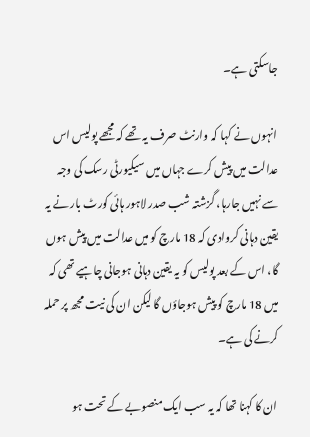جاسکتی ہے۔

انہوں نے کہا کہ وارنٹ صرف یہ تھے کہ مجھے پولیس اس عدالت میں پیش کرے جہاں میں سیکیورٹی رسک کی وجہ سے نہیں جارہا، گزشتہ شب صدر لاہور ہائی کورٹ بار نے یہ یقین دہانی کروادی کہ 18 مارچ کو میں عدالت میں پیش ہوں گا، اس کے بعد پولیس کو یہ یقین دہانی ہوجانی چاہیے تھی کہ میں 18 مارچ کو پیش ہوجاؤں گا لیکن ان کی نیت مجھ پر حملہ کرنے کی ہے۔

ان کا کہنا تھا کہ یہ سب ایک منصوبے کے تحت ہو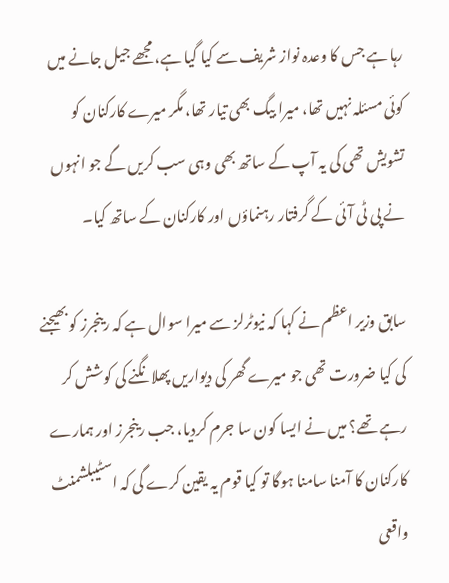رہا ہے جس کا وعدہ نواز شریف سے کیا گیا ہے، مجھے جیل جانے میں کوئی مسئلہ نہیں تھا، میرا بیگ بھی تیار تھا، مگر میرے کارکنان کو تشویش تھی کی یہ آپ کے ساتھ بھی وہی سب کریں گے جو انہوں نے پی ٹی آئی کے گرفتار رہنماؤں اور کارکنان کے ساتھ کیا۔

سابق وزیر اعظم نے کہا کہ نیوٹرلز سے میرا سوال ہے کہ رینجرز کو بھیجنے کی کیا ضرورت تھی جو میرے گھر کی دیواریں پھلانگنے کی کوشش کر رہے تھے؟ میں نے ایسا کون سا جرم کردیا، جب رینجرز اور ہمارے کارکنان کا آمنا سامنا ہوگا تو کیا قوم یہ یقین کرے گی کہ اسٹیبلشمنٹ واقعی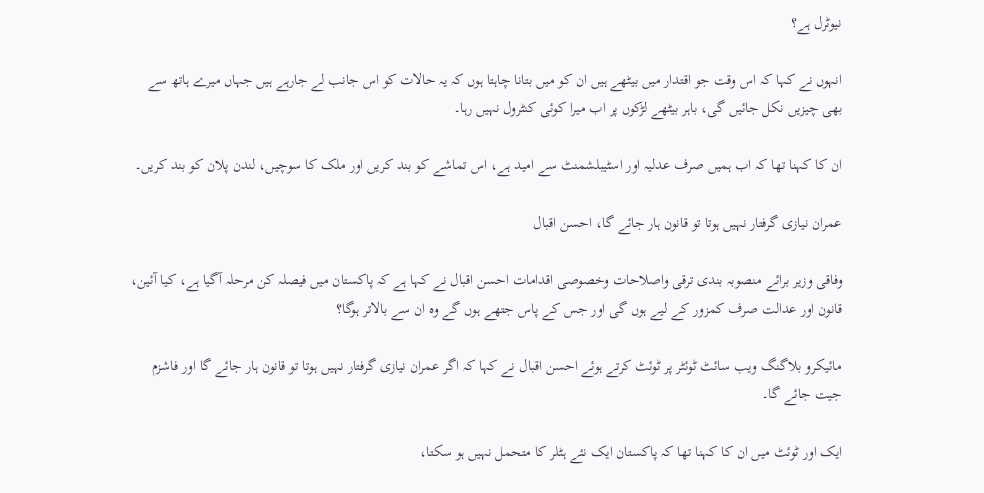نیوٹرل ہے؟

انہوں نے کہا کہ اس وقت جو اقتدار میں بیٹھے ہیں ان کو میں بتانا چاہتا ہوں کہ یہ حالات کو اس جانب لے جارہے ہیں جہاں میرے ہاتھ سے بھی چیزیں نکل جائیں گی، باہر بیٹھے لڑکوں پر اب میرا کوئی کنٹرول نہیں رہا۔

ان کا کہنا تھا کہ اب ہمیں صرف عدلیہ اور اسٹیبلشمنٹ سے امید ہے، اس تماشے کو بند کریں اور ملک کا سوچیں، لندن پلان کو بند کریں۔

عمران نیازی گرفتار نہیں ہوتا تو قانون ہار جائے گا، احسن اقبال

وفاقی وزیر برائے منصوبہ بندی ترقی واصلاحات وخصوصی اقدامات احسن اقبال نے کہا ہے کہ پاکستان میں فیصلہ کن مرحلہ آگیا ہے، کیا آئین، قانون اور عدالت صرف کمزور کے لیے ہوں گی اور جس کے پاس جتھے ہوں گے وہ ان سے بالاتر ہوگا؟

مائیکرو بلاگنگ ویب سائٹ ٹوئٹر پر ٹوئٹ کرتے ہوئے احسن اقبال نے کہا کہ اگر عمران نیازی گرفتار نہیں ہوتا تو قانون ہار جائے گا اور فاشزم جیت جائے گا۔

ایک اور ٹوئٹ میں ان کا کہنا تھا کہ پاکستان ایک نئے ہٹلر کا متحمل نہیں ہو سکتا،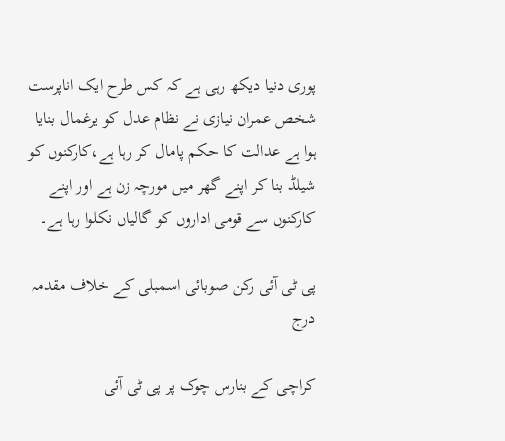پوری دنیا دیکھ رہی ہے کہ کس طرح ایک اناپرست شخص عمران نیازی نے نظام عدل کو یرغمال بنایا ہوا ہے عدالت کا حکم پامال کر رہا ہے،کارکنوں کو شیلڈ بنا کر اپنے گھر میں مورچہ زن ہے اور اپنے کارکنوں سے قومی اداروں کو گالیاں نکلوا رہا ہے۔

پی ٹی آئی رکن صوبائی اسمبلی کے خلاف مقدمہ درج

کراچی کے بنارس چوک پر پی ٹی آئی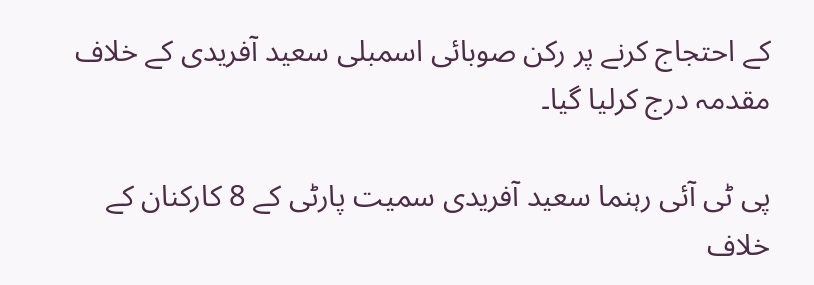کے احتجاج کرنے پر رکن صوبائی اسمبلی سعید آفریدی کے خلاف مقدمہ درج کرلیا گیا۔

پی ٹی آئی رہنما سعید آفریدی سمیت پارٹی کے 8 کارکنان کے خلاف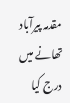مقدمہ پیرآباد تھانے میں درج کیا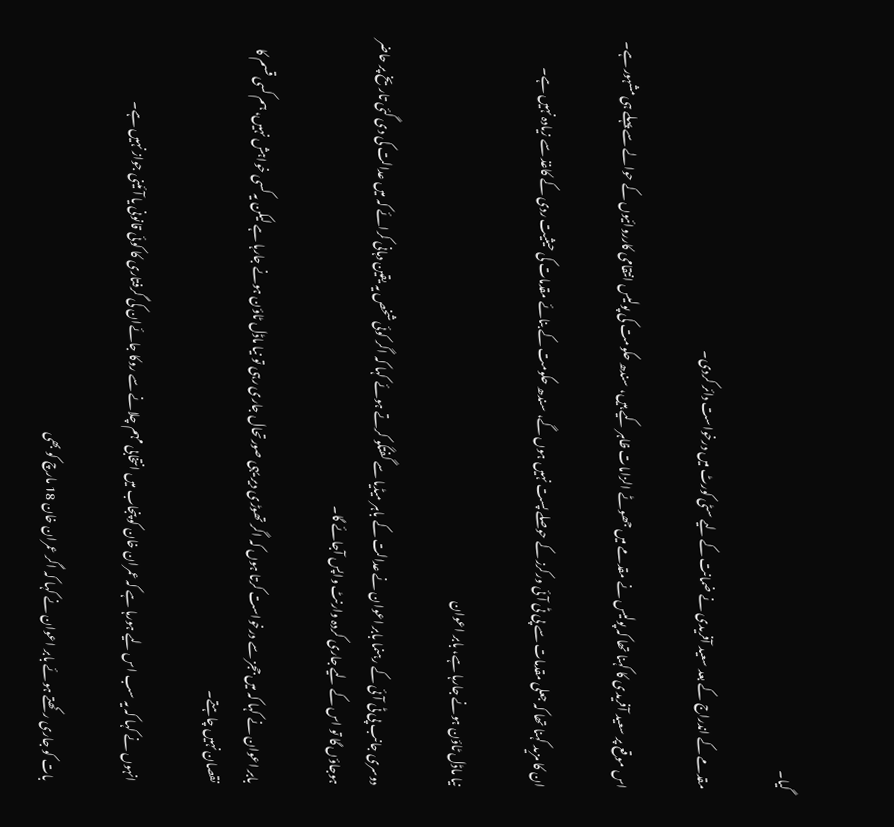گیا۔

مقدمے کے اندراج کے بعد سعید آفریدی نے ضمانت کے لیے سٹی کورٹ میں درخواست دائر کردی۔

اس موقع پر سعید آفریدی کا کہنا تھا کہ پولیس نے مقدمے میں جھوٹے الزامات ظاہر کیے ہیں، سندھ حکومت کی پولیس انتقامی کارروائیوں کے حوالے سے پہلے ہی مشہور ہے۔

ان کا مزید کہنا تھا کہ جعلی مقدمات سے پی ٹی آئی ورکرز کے حوصلے پست نہیں ہوں گے، سندھ حکومت کے بنائے مقدمات کی حیثیت ردی کے کاغذ سے زیادہ نہیں ہے۔

نیا ماڈل ٹاؤن ہونے جارہا ہے، بابر اعوان

دوسری جانب پی ٹی آئی کے رہنما بابر اعوان نے عدالت کے باہر میڈیا سے گفتگو کرتے ہوئے کہا کہ اگر کوئی شخص یہ یقین دہانی کرائے کہ میں عدالت کی دی گئی تاریخ پر حاضر ہوجاؤں گا تو اس کے لیے جاری کردہ وارنٹ واپس آجائے گا۔

بابر اعوان نے کہا کہ میں ججز سے درخواست کرتا ہوں کہ اگر تھوڑی دیر یہی صورتحال جاری رہی تو نیا ماڈل ٹاؤن ہونے جارہا ہے لیکن یہ کسی خواہش نہیں، ہم کسی قسم کا نقصان نہیں چاہتے۔

انہوں نے کہا کہ یہ سب اس لیے ہورہا ہے کہ عمران خان کو پنجاب میں انتخابی مہم چلانے سے روکا جائےان کی گرفتاری کا کوئی قانونی یا آئینی جواز نہیں ہے۔

بات کو جاری رکھتے ہوئے بابر اعوان نے کہا کہ اگر عمران خان 18 مارچ کو بھی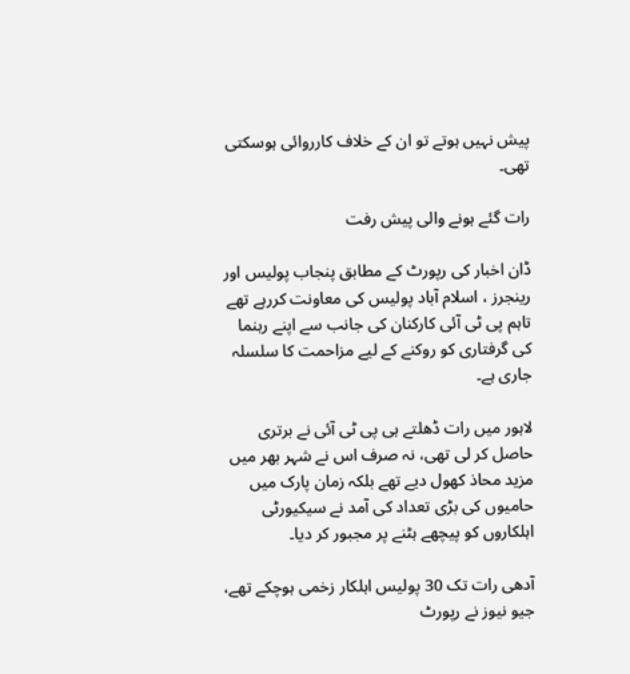پیش نہیں ہوتے تو ان کے خلاف کارروائی ہوسکتی تھی۔

رات گئے ہونے والی پیش رفت

ڈان اخبار کی رپورٹ کے مطابق پنجاب پولیس اور رینجرز ، اسلام آباد پولیس کی معاونت کررہے تھے تاہم پی ٹی آئی کارکنان کی جانب سے اپنے رہنما کی گرفتاری کو روکنے کے لیے مزاحمت کا سلسلہ جاری ہے۔

لاہور میں رات ڈھلتے ہی پی ٹی آئی نے برتری حاصل کر لی تھی، نہ صرف اس نے شہر بھر میں مزید محاذ کھول دیے تھے بلکہ زمان پارک میں حامیوں کی بڑی تعداد کی آمد نے سیکیورٹی اہلکاروں کو پیچھے ہٹنے پر مجبور کر دیا۔

آدھی رات تک 30 پولیس اہلکار زخمی ہوچکے تھے، جیو نیوز نے رپورٹ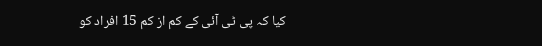کیا کہ پی ٹی آئی کے کم از کم 15 افراد کو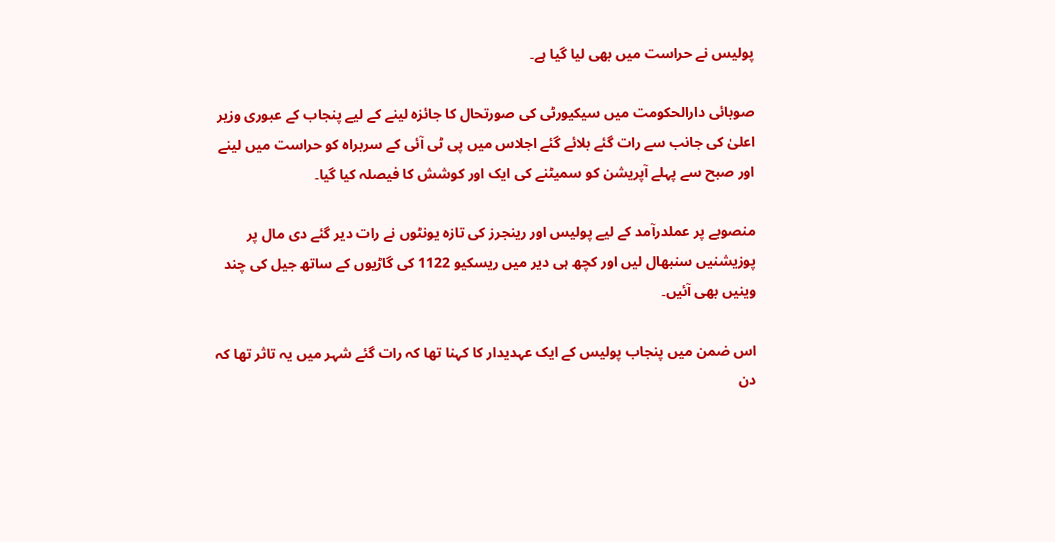پولیس نے حراست میں بھی لیا گیا ہے۔

صوبائی دارالحکومت میں سیکیورٹی کی صورتحال کا جائزہ لینے کے لیے پنجاب کے عبوری وزیر اعلیٰ کی جانب سے رات گئے بلائے گئے اجلاس میں پی ٹی آئی کے سربراہ کو حراست میں لینے اور صبح سے پہلے آپریشن کو سمیٹنے کی ایک اور کوشش کا فیصلہ کیا گیا۔

منصوبے پر عملدرآمد کے لیے پولیس اور رینجرز کی تازہ یونٹوں نے رات دیر گئے دی مال پر پوزیشنیں سنبھال لیں اور کچھ ہی دیر میں ریسکیو 1122 کی گاڑیوں کے ساتھ جیل کی چند وینیں بھی آئیں۔

اس ضمن میں پنجاب پولیس کے ایک عہدیدار کا کہنا تھا کہ رات گئے شہر میں یہ تاثر تھا کہ دن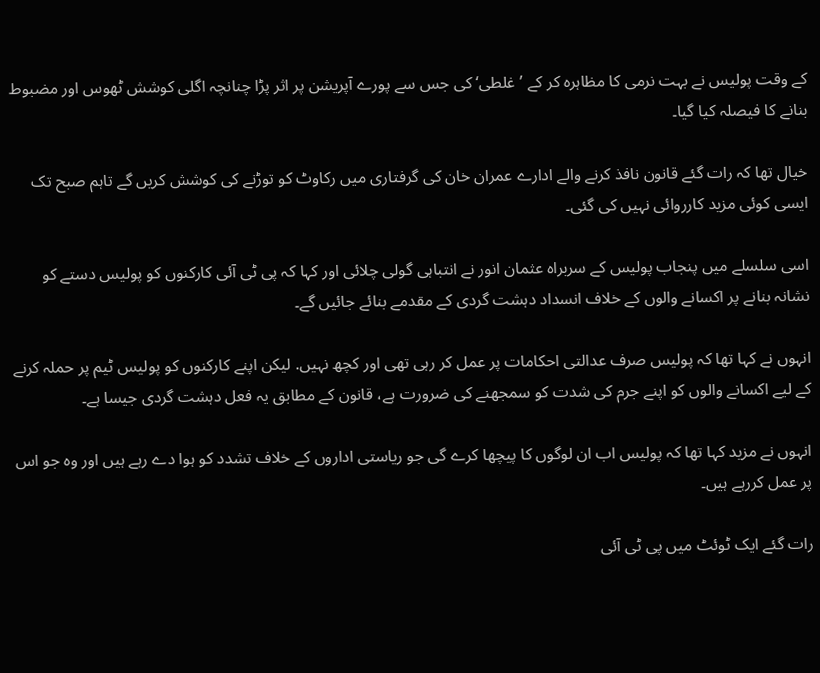کے وقت پولیس نے بہت نرمی کا مظاہرہ کر کے ’غلطی‘ کی جس سے پورے آپریشن پر اثر پڑا چنانچہ اگلی کوشش ٹھوس اور مضبوط بنانے کا فیصلہ کیا گیا۔

خیال تھا کہ رات گئے قانون نافذ کرنے والے ادارے عمران خان کی گرفتاری میں رکاوٹ کو توڑنے کی کوشش کریں گے تاہم صبح تک ایسی کوئی مزید کارروائی نہیں کی گئی۔

اسی سلسلے میں پنجاب پولیس کے سربراہ عثمان انور نے انتباہی گولی چلائی اور کہا کہ پی ٹی آئی کارکنوں کو پولیس دستے کو نشانہ بنانے پر اکسانے والوں کے خلاف انسداد دہشت گردی کے مقدمے بنائے جائیں گے۔

انہوں نے کہا تھا کہ پولیس صرف عدالتی احکامات پر عمل کر رہی تھی اور کچھ نہیں. لیکن اپنے کارکنوں کو پولیس ٹیم پر حملہ کرنے کے لیے اکسانے والوں کو اپنے جرم کی شدت کو سمجھنے کی ضرورت ہے، قانون کے مطابق یہ فعل دہشت گردی جیسا ہے۔

انہوں نے مزید کہا تھا کہ پولیس اب ان لوگوں کا پیچھا کرے گی جو ریاستی اداروں کے خلاف تشدد کو ہوا دے رہے ہیں اور وہ جو اس پر عمل کررہے ہیں۔

رات گئے ایک ٹوئٹ میں پی ٹی آئی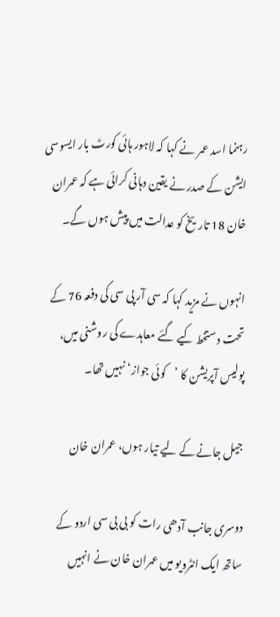رہنما اسد عمر نے کہا کہ لاہور ہائی کورٹ بار ایسوسی ایشن کے صدر نے یقین دہانی کرائی ہے کہ عمران خان 18 تاریخ کو عدالت میں پیش ہوں گے۔

انہوں نے مزید کہا کہ سی آر پی سی کی دفعہ 76 کے تحت دستخط کیے گئے معاہدے کی روشنی میں، پولیس آپریشن کا ’کوئی جواز‘ نہیں تھا۔

جیل جانے کے لیے تیار ہوں، عمران خان

دوسری جانب آدھی رات کو بی بی سی اردو کے ساتھ ایک انٹرویو میں عمران خان نے انہیں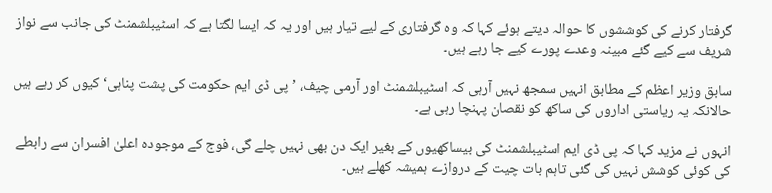گرفتار کرنے کی کوششوں کا حوالہ دیتے ہوئے کہا کہ وہ گرفتاری کے لیے تیار ہیں اور یہ کہ ایسا لگتا ہے کہ اسٹیبلشمنٹ کی جانب سے نواز شریف سے کیے گئے مبینہ وعدے پورے کیے جا رہے ہیں۔

سابق وزیر اعظم کے مطابق انہیں سمجھ نہیں آرہی کہ اسٹیبلشمنٹ اور آرمی چیف، ’پی ڈی ایم حکومت کی پشت پناہی‘ کیوں کر رہے ہیں حالانکہ یہ ریاستی اداروں کی ساکھ کو نقصان پہنچا رہی ہے۔

انہوں نے مزید کہا کہ پی ڈی ایم اسٹیبلشمنٹ کی بیساکھیوں کے بغیر ایک دن بھی نہیں چلے گی، فوج کے موجودہ اعلیٰ افسران سے رابطے کی کوئی کوشش نہیں کی گئی تاہم بات چیت کے دروازے ہمیشہ کھلے ہیں۔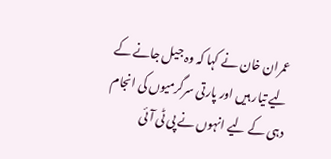عمران خان نے کہا کہ وہ جیل جانے کے لیے تیار ہیں اور پارتی سرگرمیوں کی انجام دہی کے لیے انہوں نے پی ٹی آئی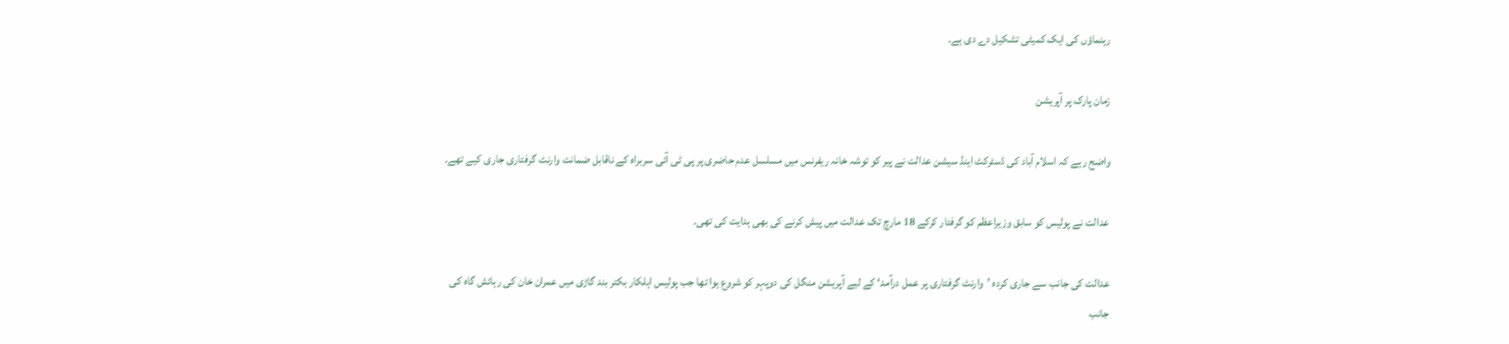رہنماؤں کی ایک کمیٹی تشکیل دے دی ہے۔

زمان پارک پر آپریشن

واضح رہے کہ اسلام آباد کی ڈسٹرکٹ اینڈ سیشن عدالت نے پیر کو توشہ خانہ ریفرنس میں مسلسل عدم حاضری پر پی ٹی آئی سربراہ کے ناقابل ضمانت وارنٹ گرفتاری جاری کیے تھے۔

عدالت نے پولیس کو سابق وزیراعظم کو گرفتار کرکے 18 مارچ تک عدالت میں پیش کرنے کی بھی ہدایت کی تھی۔

عدالت کی جانب سے جاری کردہ ’وارنٹ گرفتاری پر عمل درآمد‘ کے لیے آپریشن منگل کی دوپہر کو شروع ہوا تھا جب پولیس اہلکار بکتر بند گاڑی میں عمران خان کی رہائش گاہ کی جانب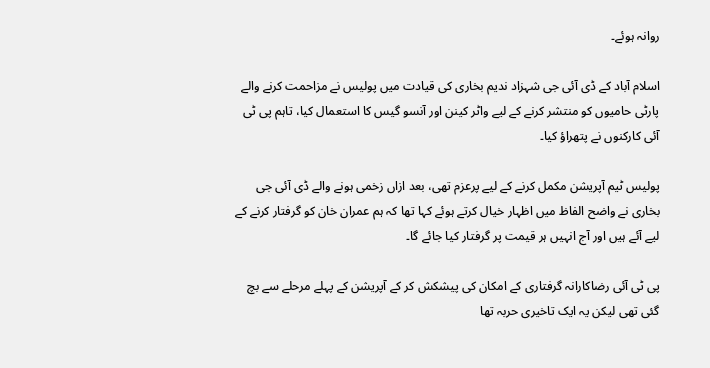روانہ ہوئے۔

اسلام آباد کے ڈی آئی جی شہزاد ندیم بخاری کی قیادت میں پولیس نے مزاحمت کرنے والے پارٹی حامیوں کو منتشر کرنے کے لیے واٹر کینن اور آنسو گیس کا استعمال کیا، تاہم پی ٹی آئی کارکنوں نے پتھراؤ کیا۔

پولیس ٹیم آپریشن مکمل کرنے کے لیے پرعزم تھی، بعد ازاں زخمی ہونے والے ڈی آئی جی بخاری نے واضح الفاظ میں اظہار خیال کرتے ہوئے کہا تھا کہ ہم عمران خان کو گرفتار کرنے کے لیے آئے ہیں اور آج انہیں ہر قیمت پر گرفتار کیا جائے گا۔

پی ٹی آئی رضاکارانہ گرفتاری کے امکان کی پیشکش کر کے آپریشن کے پہلے مرحلے سے بچ گئی تھی لیکن یہ ایک تاخیری حربہ تھا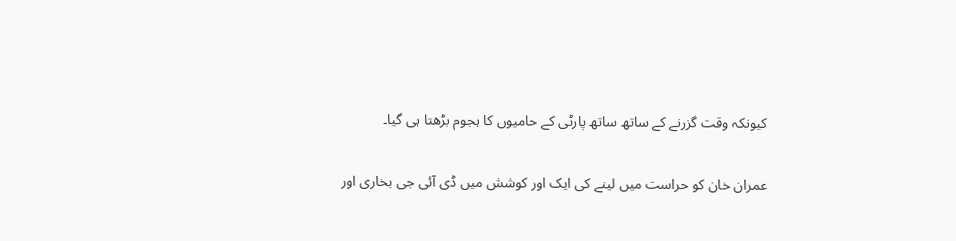کیونکہ وقت گزرنے کے ساتھ ساتھ پارٹی کے حامیوں کا ہجوم بڑھتا ہی گیا۔

عمران خان کو حراست میں لینے کی ایک اور کوشش میں ڈی آئی جی بخاری اور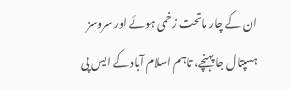ان کے چار ماتحت زخمی ہوئے اور سروسز ہسپتال جا پہنچے، تاہم اسلام آباد کے ایس پی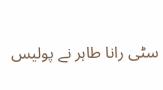سٹی رانا طاہر نے پولیس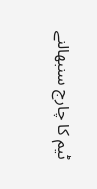ٹیم کا چارج سنبھالنے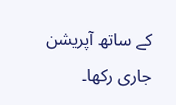کے ساتھ آپریشن جاری رکھا۔